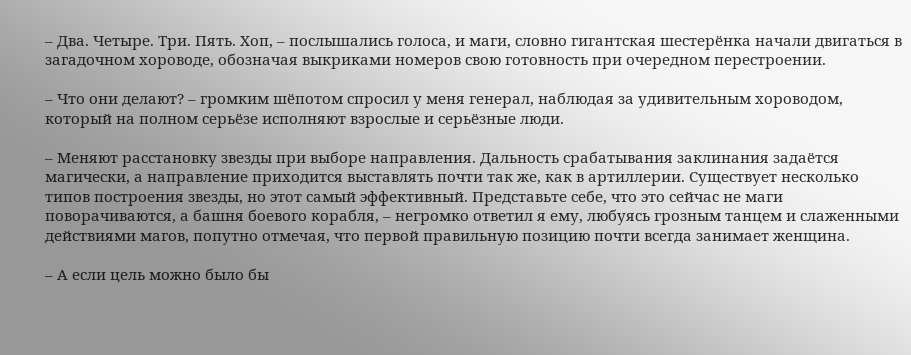– Два. Четыре. Три. Пять. Хоп, – послышались голоса, и маги, словно гигантская шестерёнка начали двигаться в загадочном хороводе, обозначая выкриками номеров свою готовность при очередном перестроении.

– Что они делают? – громким шёпотом спросил у меня генерал, наблюдая за удивительным хороводом, который на полном серьёзе исполняют взрослые и серьёзные люди.

– Меняют расстановку звезды при выборе направления. Дальность срабатывания заклинания задаётся магически, а направление приходится выставлять почти так же, как в артиллерии. Существует несколько типов построения звезды, но этот самый эффективный. Представьте себе, что это сейчас не маги поворачиваются, а башня боевого корабля, – негромко ответил я ему, любуясь грозным танцем и слаженными действиями магов, попутно отмечая, что первой правильную позицию почти всегда занимает женщина.

– А если цель можно было бы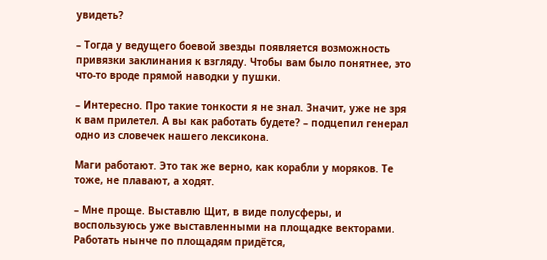увидеть?

– Тогда у ведущего боевой звезды появляется возможность привязки заклинания к взгляду. Чтобы вам было понятнее, это что-то вроде прямой наводки у пушки.

– Интересно. Про такие тонкости я не знал. Значит, уже не зря к вам прилетел. А вы как работать будете? – подцепил генерал одно из словечек нашего лексикона.

Маги работают. Это так же верно, как корабли у моряков. Те тоже, не плавают, а ходят.

– Мне проще. Выставлю Щит, в виде полусферы, и воспользуюсь уже выставленными на площадке векторами. Работать нынче по площадям придётся,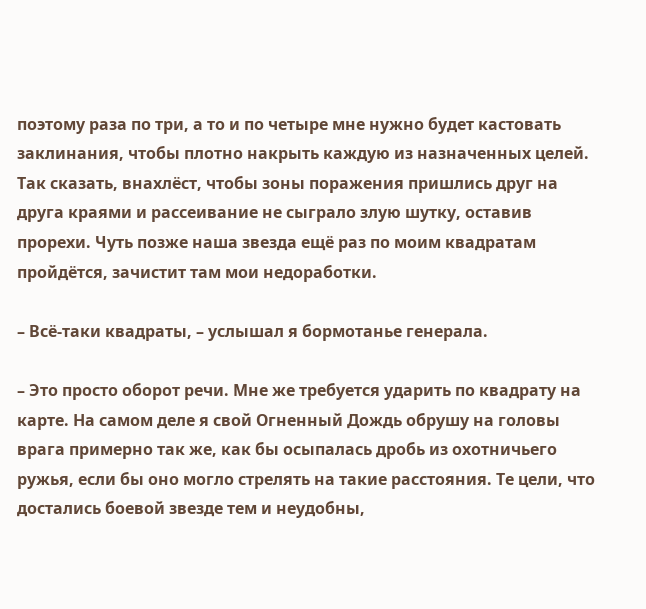поэтому раза по три, а то и по четыре мне нужно будет кастовать заклинания, чтобы плотно накрыть каждую из назначенных целей. Так сказать, внахлёст, чтобы зоны поражения пришлись друг на друга краями и рассеивание не сыграло злую шутку, оставив прорехи. Чуть позже наша звезда ещё раз по моим квадратам пройдётся, зачистит там мои недоработки.

– Всё-таки квадраты, – услышал я бормотанье генерала.

– Это просто оборот речи. Мне же требуется ударить по квадрату на карте. На самом деле я свой Огненный Дождь обрушу на головы врага примерно так же, как бы осыпалась дробь из охотничьего ружья, если бы оно могло стрелять на такие расстояния. Те цели, что достались боевой звезде тем и неудобны,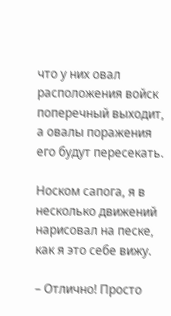что у них овал расположения войск поперечный выходит, а овалы поражения его будут пересекать.

Носком сапога, я в несколько движений нарисовал на песке, как я это себе вижу.

– Отлично! Просто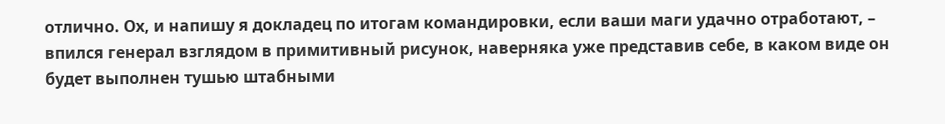отлично. Ох, и напишу я докладец по итогам командировки, если ваши маги удачно отработают, – впился генерал взглядом в примитивный рисунок, наверняка уже представив себе, в каком виде он будет выполнен тушью штабными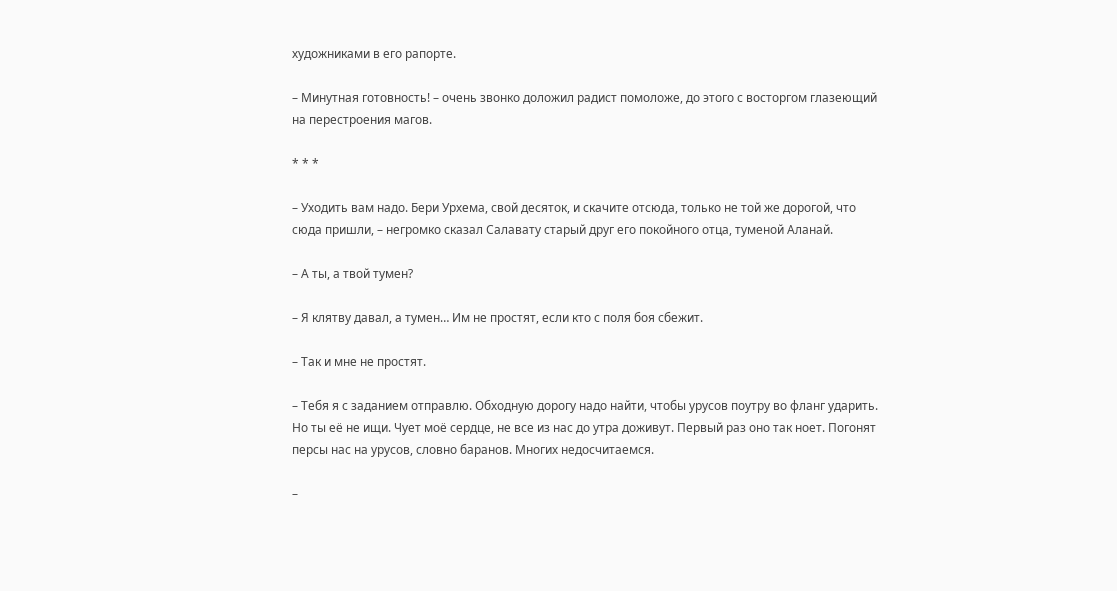художниками в его рапорте.

– Минутная готовность! – очень звонко доложил радист помоложе, до этого с восторгом глазеющий на перестроения магов.

* * *

– Уходить вам надо. Бери Урхема, свой десяток, и скачите отсюда, только не той же дорогой, что сюда пришли, – негромко сказал Салавату старый друг его покойного отца, туменой Аланай.

– А ты, а твой тумен?

– Я клятву давал, а тумен… Им не простят, если кто с поля боя сбежит.

– Так и мне не простят.

– Тебя я с заданием отправлю. Обходную дорогу надо найти, чтобы урусов поутру во фланг ударить. Но ты её не ищи. Чует моё сердце, не все из нас до утра доживут. Первый раз оно так ноет. Погонят персы нас на урусов, словно баранов. Многих недосчитаемся.

–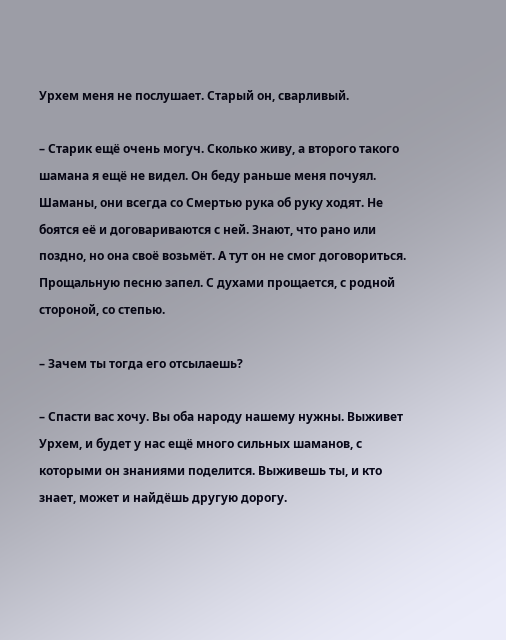Урхем меня не послушает. Старый он, сварливый.

– Старик ещё очень могуч. Сколько живу, а второго такого шамана я ещё не видел. Он беду раньше меня почуял. Шаманы, они всегда со Смертью рука об руку ходят. Не боятся её и договариваются с ней. Знают, что рано или поздно, но она своё возьмёт. А тут он не смог договориться. Прощальную песню запел. С духами прощается, с родной стороной, со степью.

– Зачем ты тогда его отсылаешь?

– Спасти вас хочу. Вы оба народу нашему нужны. Выживет Урхем, и будет у нас ещё много сильных шаманов, с которыми он знаниями поделится. Выживешь ты, и кто знает, может и найдёшь другую дорогу.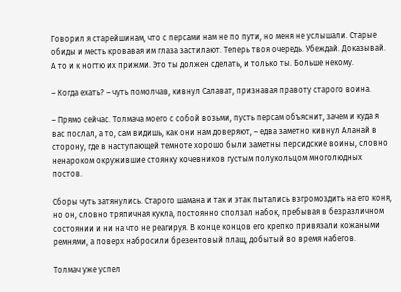Говорил я старейшинам, что с персами нам не по пути, но меня не услышали. Старые обиды и месть кровавая им глаза застилают. Теперь твоя очередь. Убеждай. Доказывай. А то и к ногтю их прижми. Это ты должен сделать, и только ты. Больше некому.

– Когда ехать? – чуть помолчав, кивнул Салават, признавая правоту старого воина.

– Прямо сейчас. Толмача моего с собой возьми, пусть персам объяснит, зачем и куда я вас послал, а то, сам видишь, как они нам доверяют, – едва заметно кивнул Аланай в сторону, где в наступающей темноте хорошо были заметны персидские воины, словно ненароком окружившие стоянку кочевников густым полукольцом многолюдных постов.

Сборы чуть затянулись. Старого шамана и так и этак пытались взгромоздить на его коня, но он, словно тряпичная кукла, постоянно сползал набок, пребывая в безразличном состоянии и ни на что не реагируя. В конце концов его крепко привязали кожаными ремнями, а поверх набросили брезентовый плащ, добытый во время набегов.

Толмач уже успел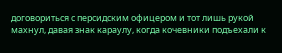договориться с персидским офицером и тот лишь рукой махнул, давая знак караулу, когда кочевники подъехали к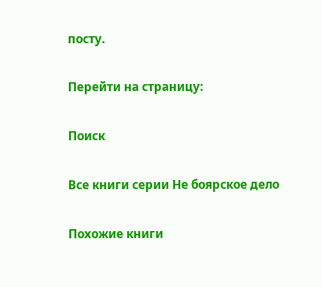посту.

Перейти на страницу:

Поиск

Все книги серии Не боярское дело

Похожие книги